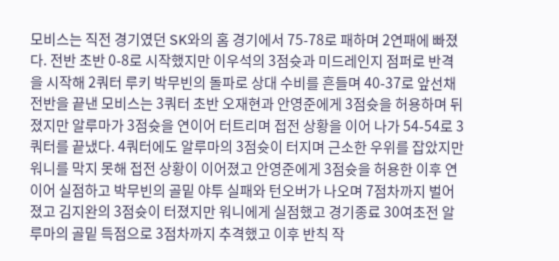모비스는 직전 경기였던 SK와의 홈 경기에서 75-78로 패하며 2연패에 빠졌다. 전반 초반 0-8로 시작했지만 이우석의 3점슛과 미드레인지 점퍼로 반격을 시작해 2쿼터 루키 박무빈의 돌파로 상대 수비를 흔들며 40-37로 앞선채 전반을 끝낸 모비스는 3쿼터 초반 오재현과 안영준에게 3점슛을 허용하며 뒤졌지만 알루마가 3점슛을 연이어 터트리며 접전 상황을 이어 나가 54-54로 3쿼터를 끝냈다. 4쿼터에도 알루마의 3점슛이 터지며 근소한 우위를 잡았지만 워니를 막지 못해 접전 상황이 이어졌고 안영준에게 3점슛을 허용한 이후 연이어 실점하고 박무빈의 골밑 야투 실패와 턴오버가 나오며 7점차까지 벌어졌고 김지완의 3점슛이 터졌지만 워니에게 실점했고 경기종료 30여초전 알루마의 골밑 득점으로 3점차까지 추격했고 이후 반칙 작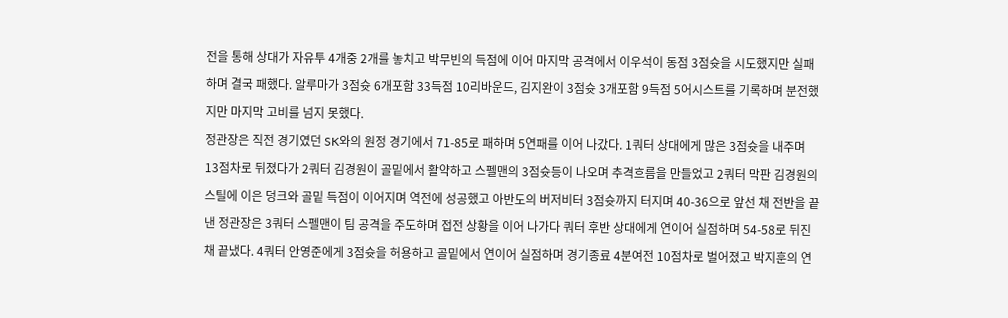전을 통해 상대가 자유투 4개중 2개를 놓치고 박무빈의 득점에 이어 마지막 공격에서 이우석이 동점 3점슛을 시도했지만 실패하며 결국 패했다. 알루마가 3점슛 6개포함 33득점 10리바운드, 김지완이 3점슛 3개포함 9득점 5어시스트를 기록하며 분전했지만 마지막 고비를 넘지 못했다.
정관장은 직전 경기였던 SK와의 원정 경기에서 71-85로 패하며 5연패를 이어 나갔다. 1쿼터 상대에게 많은 3점슛을 내주며 13점차로 뒤졌다가 2쿼터 김경원이 골밑에서 활약하고 스펠맨의 3점슛등이 나오며 추격흐름을 만들었고 2쿼터 막판 김경원의 스틸에 이은 덩크와 골밑 득점이 이어지며 역전에 성공했고 아반도의 버저비터 3점슛까지 터지며 40-36으로 앞선 채 전반을 끝낸 정관장은 3쿼터 스펠맨이 팀 공격을 주도하며 접전 상황을 이어 나가다 쿼터 후반 상대에게 연이어 실점하며 54-58로 뒤진채 끝냈다. 4쿼터 안영준에게 3점슛을 허용하고 골밑에서 연이어 실점하며 경기종료 4분여전 10점차로 벌어졌고 박지훈의 연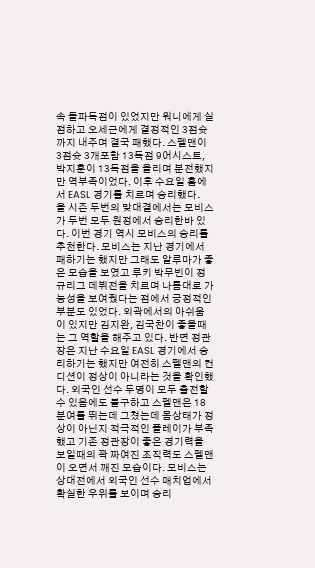속 돌파득점이 있었지만 워니에게 실점하고 오세근에게 결정적인 3점슛까지 내주며 결국 패했다. 스펠맨이 3점슛 3개포함 13득점 9어시스트, 박지훈이 13득점을 올리며 분전했지만 역부족이었다. 이후 수요일 홈에서 EASL 경기를 치르며 승리했다.
올 시즌 두번의 맞대결에서는 모비스가 두번 모두 원정에서 승리한바 있다. 이번 경기 역시 모비스의 승리를 추천한다. 모비스는 지난 경기에서 패하기는 했지만 그래도 알루마가 좋은 모습을 보였고 루키 박무빈이 정규리그 데뷔전을 치르며 나름대로 가능성을 보여줬다는 점에서 긍정적인 부분도 있었다. 외곽에서의 아쉬움이 있지만 김지완, 김국찬이 좋을때는 그 역할을 해주고 있다. 반면 정관장은 지난 수요일 EASL 경기에서 승리하기는 했지만 여전히 스펠맨의 컨디션이 정상이 아니라는 것을 확인했다. 외국인 선수 두명이 모두 출전할 수 있음에도 불구하고 스펠맨은 18분여를 뛰는데 그쳤는데 몸상태가 정상이 아닌지 적극적인 플레이가 부족했고 기존 정관장이 좋은 경기력을 보일때의 꽉 짜여진 조직력도 스펠맨이 오면서 깨진 모습이다. 모비스는 상대전에서 외국인 선수 매치업에서 확실한 우위를 보이며 승리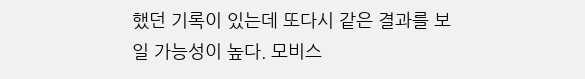했던 기록이 있는데 또다시 같은 결과를 보일 가능성이 높다. 모비스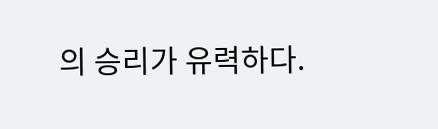의 승리가 유력하다.